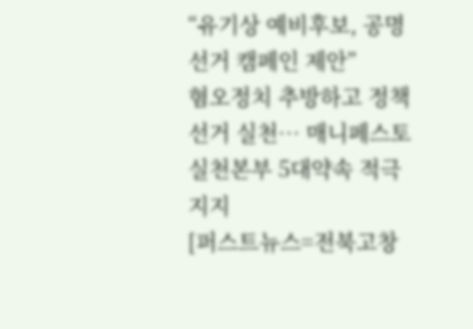“유기상 예비후보, 공명선거 캠페인 제안”
혐오정치 추방하고 정책선거 실천… 매니페스토실천본부 5대약속 적극 지지
[퍼스트뉴스=전북고창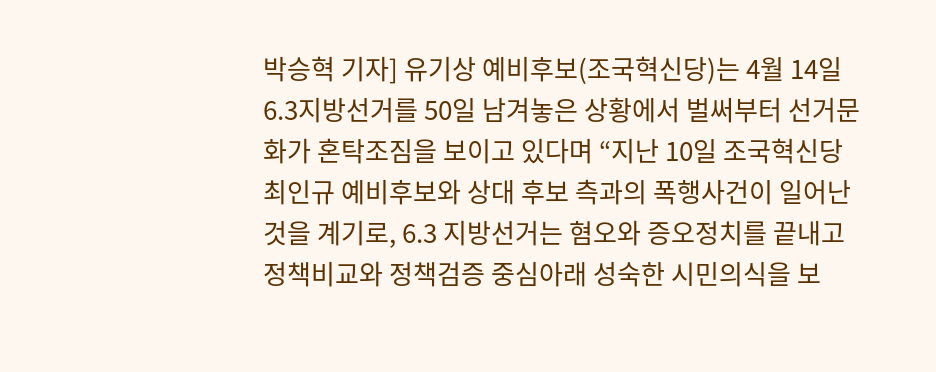박승혁 기자] 유기상 예비후보(조국혁신당)는 4월 14일 6.3지방선거를 50일 남겨놓은 상황에서 벌써부터 선거문화가 혼탁조짐을 보이고 있다며 “지난 10일 조국혁신당 최인규 예비후보와 상대 후보 측과의 폭행사건이 일어난 것을 계기로, 6.3 지방선거는 혐오와 증오정치를 끝내고 정책비교와 정책검증 중심아래 성숙한 시민의식을 보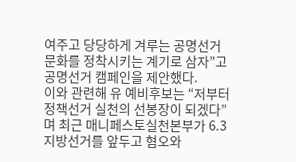여주고 당당하게 겨루는 공명선거 문화를 정착시키는 계기로 삼자”고 공명선거 캠페인을 제안했다.
이와 관련해 유 예비후보는 “저부터 정책선거 실천의 선봉장이 되겠다”며 최근 매니페스토실천본부가 6.3지방선거를 앞두고 혐오와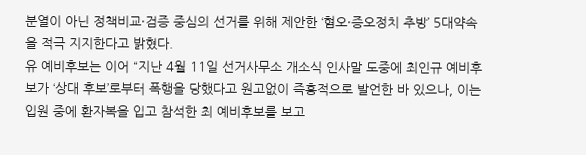분열이 아닌 정책비교·검증 중심의 선거를 위해 제안한 ‘혐오·증오정치 추방’ 5대약속을 적극 지지한다고 밝혔다.
유 예비후보는 이어 “지난 4월 11일 선거사무소 개소식 인사말 도중에 최인규 예비후보가 ‘상대 후보’로부터 폭행을 당했다고 원고없이 즉흥적으로 발언한 바 있으나, 이는 입원 중에 환자복을 입고 참석한 최 예비후보를 보고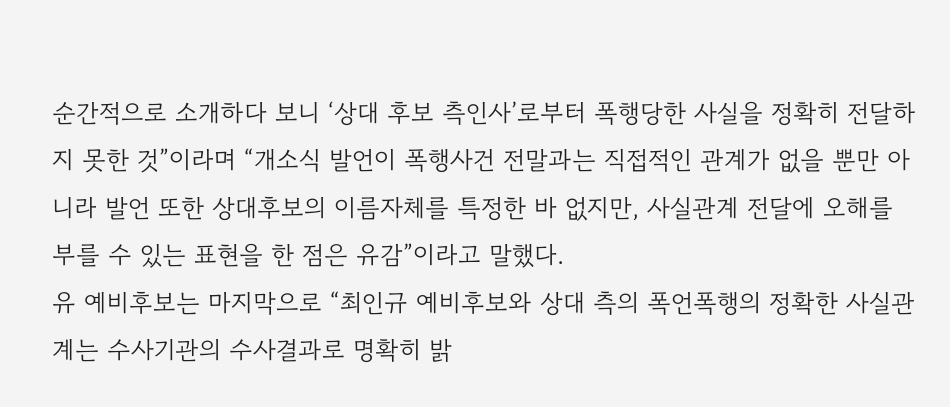순간적으로 소개하다 보니 ‘상대 후보 측인사’로부터 폭행당한 사실을 정확히 전달하지 못한 것”이라며 “개소식 발언이 폭행사건 전말과는 직접적인 관계가 없을 뿐만 아니라 발언 또한 상대후보의 이름자체를 특정한 바 없지만, 사실관계 전달에 오해를 부를 수 있는 표현을 한 점은 유감”이라고 말했다.
유 예비후보는 마지막으로 “최인규 예비후보와 상대 측의 폭언폭행의 정확한 사실관계는 수사기관의 수사결과로 명확히 밝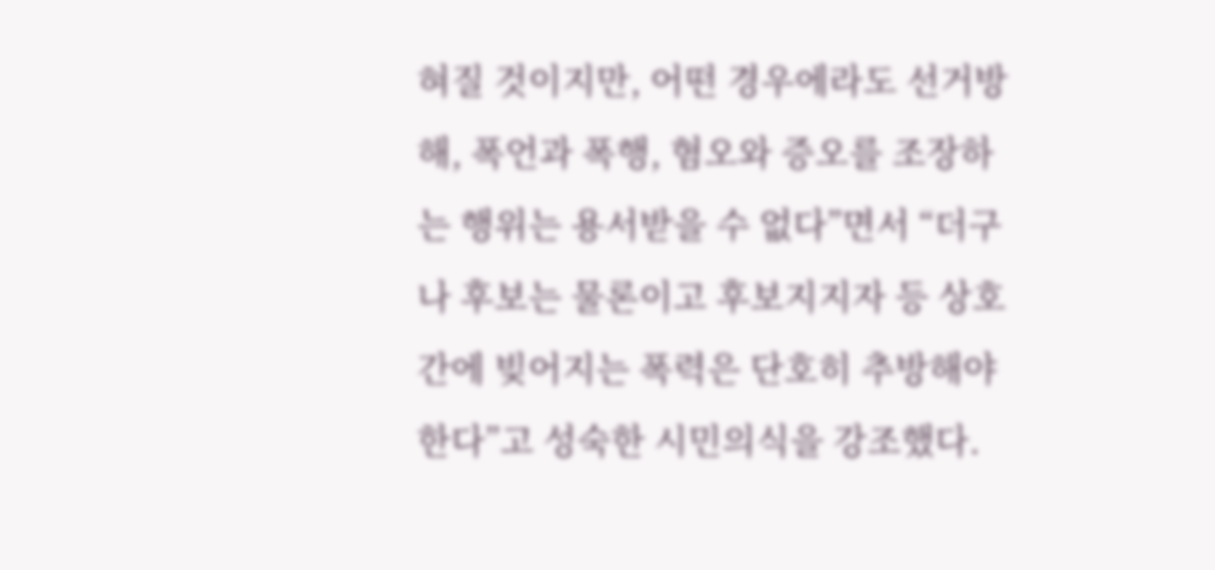혀질 것이지만, 어떤 경우에라도 선거방해, 폭언과 폭행, 혐오와 증오를 조장하는 행위는 용서받을 수 없다”면서 “더구나 후보는 물론이고 후보지지자 등 상호 간에 빚어지는 폭력은 단호히 추방해야 한다”고 성숙한 시민의식을 강조했다.